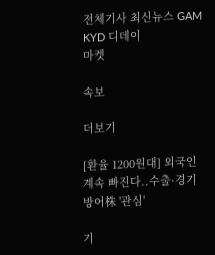전체기사 최신뉴스 GAM
KYD 디데이
마켓

속보

더보기

[환율 1200원대] 외국인 계속 빠진다..수출·경기방어株 '관심'

기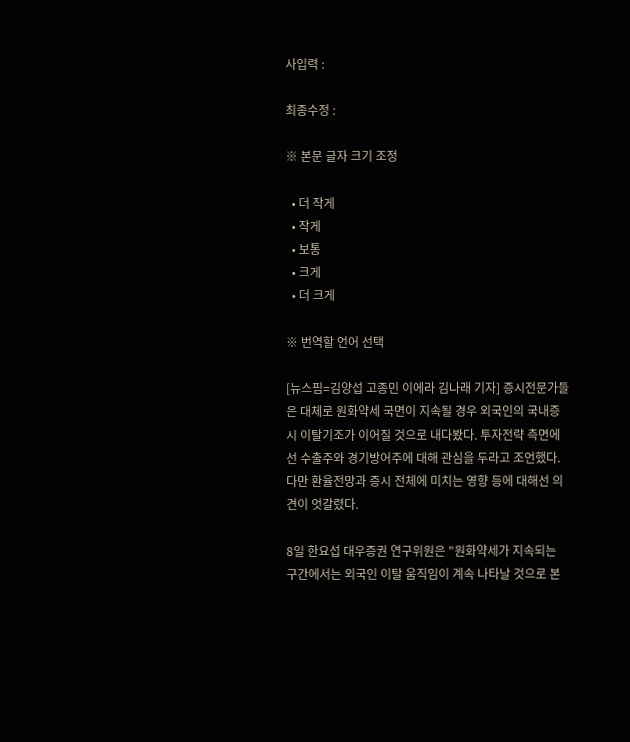사입력 :

최종수정 :

※ 본문 글자 크기 조정

  • 더 작게
  • 작게
  • 보통
  • 크게
  • 더 크게

※ 번역할 언어 선택

[뉴스핌=김양섭 고종민 이에라 김나래 기자] 증시전문가들은 대체로 원화약세 국면이 지속될 경우 외국인의 국내증시 이탈기조가 이어질 것으로 내다봤다. 투자전략 측면에선 수출주와 경기방어주에 대해 관심을 두라고 조언했다. 다만 환율전망과 증시 전체에 미치는 영향 등에 대해선 의견이 엇갈렸다.

8일 한요섭 대우증권 연구위원은 "원화약세가 지속되는 구간에서는 외국인 이탈 움직임이 계속 나타날 것으로 본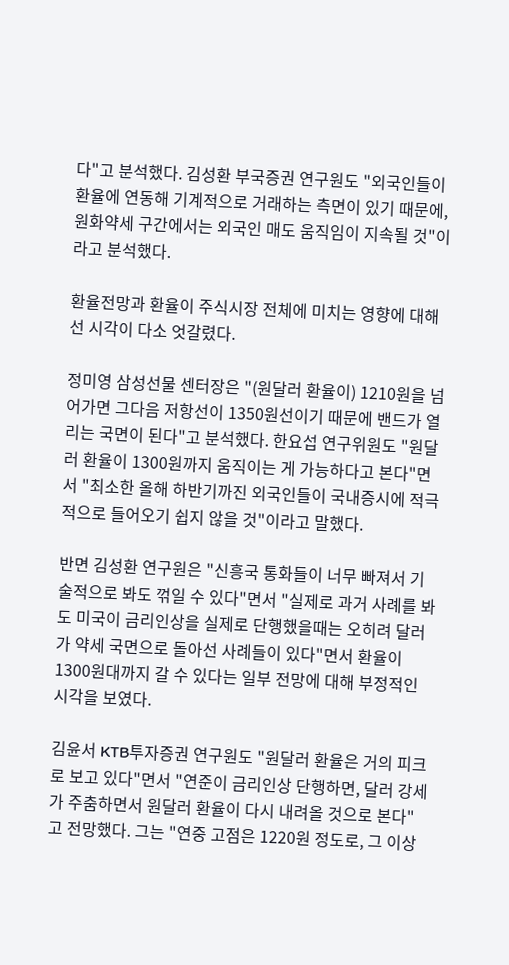다"고 분석했다. 김성환 부국증권 연구원도 "외국인들이 환율에 연동해 기계적으로 거래하는 측면이 있기 때문에, 원화약세 구간에서는 외국인 매도 움직임이 지속될 것"이라고 분석했다.

환율전망과 환율이 주식시장 전체에 미치는 영향에 대해선 시각이 다소 엇갈렸다.

정미영 삼성선물 센터장은 "(원달러 환율이) 1210원을 넘어가면 그다음 저항선이 1350원선이기 때문에 밴드가 열리는 국면이 된다"고 분석했다. 한요섭 연구위원도 "원달러 환율이 1300원까지 움직이는 게 가능하다고 본다"면서 "최소한 올해 하반기까진 외국인들이 국내증시에 적극적으로 들어오기 쉽지 않을 것"이라고 말했다.

반면 김성환 연구원은 "신흥국 통화들이 너무 빠져서 기술적으로 봐도 꺾일 수 있다"면서 "실제로 과거 사례를 봐도 미국이 금리인상을 실제로 단행했을때는 오히려 달러가 약세 국면으로 돌아선 사례들이 있다"면서 환율이 1300원대까지 갈 수 있다는 일부 전망에 대해 부정적인 시각을 보였다.

김윤서 KTB투자증권 연구원도 "원달러 환율은 거의 피크로 보고 있다"면서 "연준이 금리인상 단행하면, 달러 강세가 주춤하면서 원달러 환율이 다시 내려올 것으로 본다"고 전망했다. 그는 "연중 고점은 1220원 정도로, 그 이상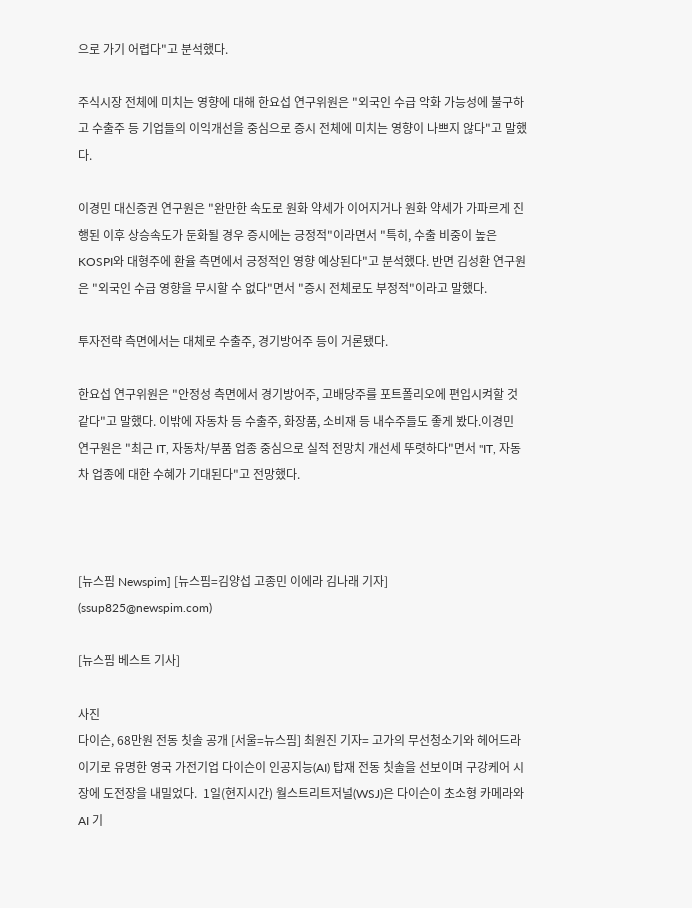으로 가기 어렵다"고 분석했다.

주식시장 전체에 미치는 영향에 대해 한요섭 연구위원은 "외국인 수급 악화 가능성에 불구하고 수출주 등 기업들의 이익개선을 중심으로 증시 전체에 미치는 영향이 나쁘지 않다"고 말했다.

이경민 대신증권 연구원은 "완만한 속도로 원화 약세가 이어지거나 원화 약세가 가파르게 진행된 이후 상승속도가 둔화될 경우 증시에는 긍정적"이라면서 "특히, 수출 비중이 높은 KOSPI와 대형주에 환율 측면에서 긍정적인 영향 예상된다"고 분석했다. 반면 김성환 연구원은 "외국인 수급 영향을 무시할 수 없다"면서 "증시 전체로도 부정적"이라고 말했다.

투자전략 측면에서는 대체로 수출주, 경기방어주 등이 거론됐다.

한요섭 연구위원은 "안정성 측면에서 경기방어주, 고배당주를 포트폴리오에 편입시켜할 것 같다"고 말했다. 이밖에 자동차 등 수출주, 화장품, 소비재 등 내수주들도 좋게 봤다.이경민 연구원은 "최근 IT, 자동차/부품 업종 중심으로 실적 전망치 개선세 뚜렷하다"면서 "IT, 자동차 업종에 대한 수혜가 기대된다"고 전망했다.



[뉴스핌 Newspim] [뉴스핌=김양섭 고종민 이에라 김나래 기자]  (ssup825@newspim.com)

[뉴스핌 베스트 기사]

사진
다이슨, 68만원 전동 칫솔 공개 [서울=뉴스핌] 최원진 기자= 고가의 무선청소기와 헤어드라이기로 유명한 영국 가전기업 다이슨이 인공지능(AI) 탑재 전동 칫솔을 선보이며 구강케어 시장에 도전장을 내밀었다.  1일(현지시간) 월스트리트저널(WSJ)은 다이슨이 초소형 카메라와 AI 기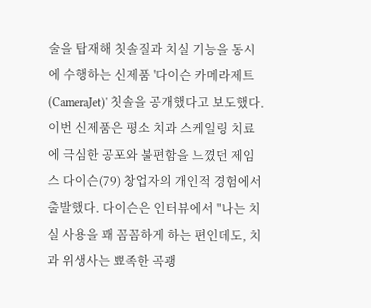술을 탑재해 칫솔질과 치실 기능을 동시에 수행하는 신제품 '다이슨 카메라제트(CameraJet)' 칫솔을 공개했다고 보도했다. 이번 신제품은 평소 치과 스케일링 치료에 극심한 공포와 불편함을 느꼈던 제임스 다이슨(79) 창업자의 개인적 경험에서 출발했다. 다이슨은 인터뷰에서 "나는 치실 사용을 꽤 꼼꼼하게 하는 편인데도, 치과 위생사는 뾰족한 곡괭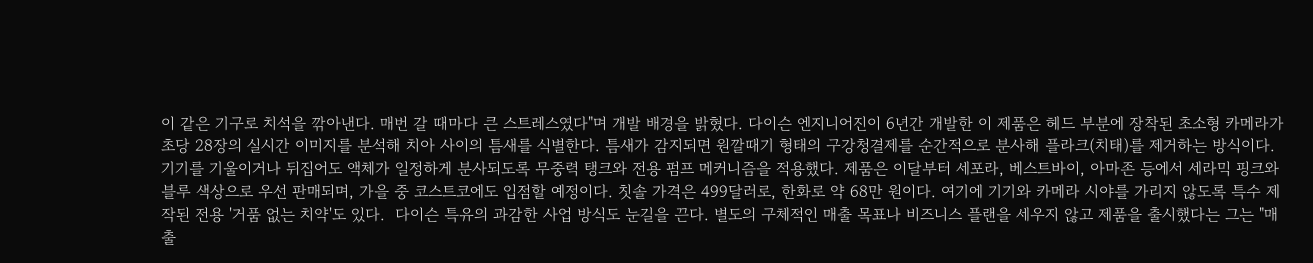이 같은 기구로 치석을 깎아낸다. 매번 갈 때마다 큰 스트레스였다"며 개발 배경을 밝혔다. 다이슨 엔지니어진이 6년간 개발한 이 제품은 헤드 부분에 장착된 초소형 카메라가 초당 28장의 실시간 이미지를 분석해 치아 사이의 틈새를 식별한다. 틈새가 감지되면 원깔때기 형태의 구강청결제를 순간적으로 분사해 플라크(치태)를 제거하는 방식이다. 기기를 기울이거나 뒤집어도 액체가 일정하게 분사되도록 무중력 탱크와 전용 펌프 메커니즘을 적용했다. 제품은 이달부터 세포라, 베스트바이, 아마존 등에서 세라믹 핑크와 블루 색상으로 우선 판매되며, 가을 중 코스트코에도 입점할 예정이다. 칫솔 가격은 499달러로, 한화로 약 68만 원이다. 여기에 기기와 카메라 시야를 가리지 않도록 특수 제작된 전용 '거품 없는 치약'도 있다.  다이슨 특유의 과감한 사업 방식도 눈길을 끈다. 별도의 구체적인 매출 목표나 비즈니스 플랜을 세우지 않고 제품을 출시했다는 그는 "매출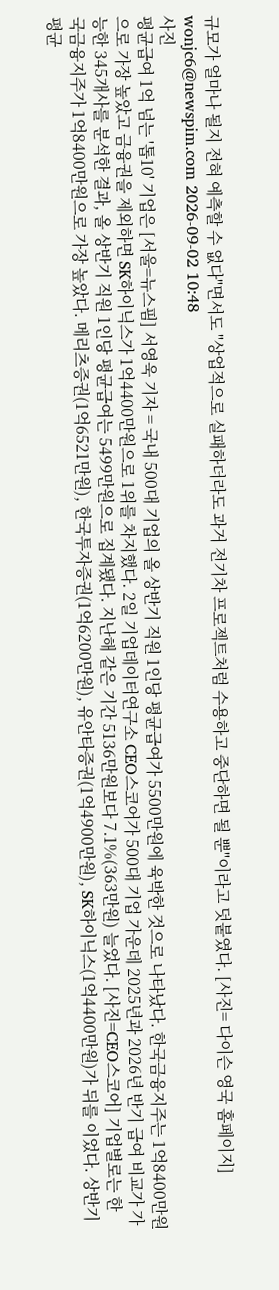규모가 얼마나 될지 전혀 예측할 수 없다"면서도 "상업적으로 실패하더라도 과거 전기차 프로젝트처럼 수용하고 중단하면 될 뿐"이라고 덧붙였다. [사진= 다이슨 영국 홈페이지] wonjc6@newspim.com 2026-09-02 10:48
사진
평균급여 1억 넘는 '톱10' 기업은 [서울=뉴스핌] 서영욱 기자 = 국내 500대 기업의 올 상반기 직원 1인당 평균급여가 5500만원에 육박한 것으로 나타났다. 한국금융지주는 1억8400만원으로 가장 높았고 금융권을 제외하면 SK하이닉스가 1억4400만원으로 1위를 차지했다. 2일 기업데이터연구소 CEO스코어가 500대 기업 가운데 2025년과 2026년 반기 급여 비교가 가능한 345개사를 분석한 결과, 올 상반기 직원 1인당 평균급여는 5499만원으로 집계됐다. 지난해 같은 기간 5136만원보다 7.1%(363만원) 늘었다. [사진=CEO스코어] 기업별로는 한국금융지주가 1억8400만원으로 가장 높았다. 메리츠증권(1억6521만원), 한국투자증권(1억6200만원), 유안타증권(1억4900만원), SK하이닉스(1억4400만원)가 뒤를 이었다. 상반기 평균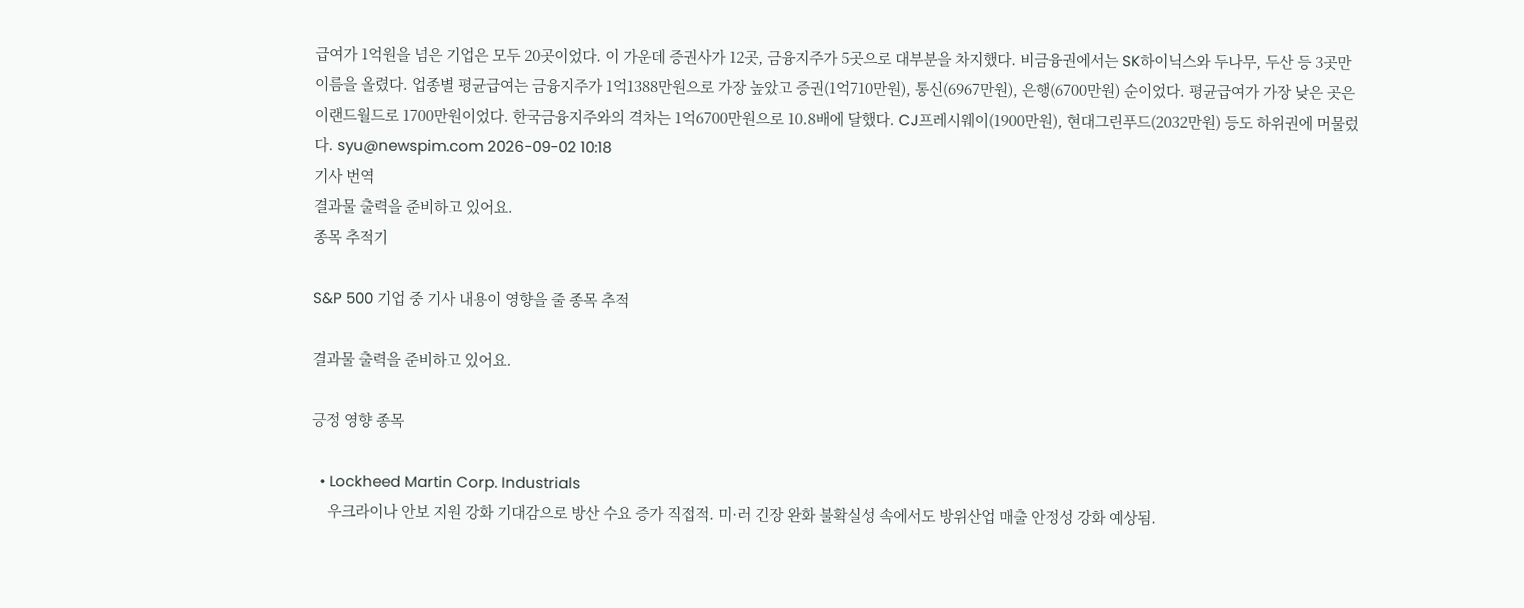급여가 1억원을 넘은 기업은 모두 20곳이었다. 이 가운데 증권사가 12곳, 금융지주가 5곳으로 대부분을 차지했다. 비금융권에서는 SK하이닉스와 두나무, 두산 등 3곳만 이름을 올렸다. 업종별 평균급여는 금융지주가 1억1388만원으로 가장 높았고 증권(1억710만원), 통신(6967만원), 은행(6700만원) 순이었다. 평균급여가 가장 낮은 곳은 이랜드월드로 1700만원이었다. 한국금융지주와의 격차는 1억6700만원으로 10.8배에 달했다. CJ프레시웨이(1900만원), 현대그린푸드(2032만원) 등도 하위권에 머물렀다. syu@newspim.com 2026-09-02 10:18
기사 번역
결과물 출력을 준비하고 있어요.
종목 추적기

S&P 500 기업 중 기사 내용이 영향을 줄 종목 추적

결과물 출력을 준비하고 있어요.

긍정 영향 종목

  • Lockheed Martin Corp. Industrials
    우크라이나 안보 지원 강화 기대감으로 방산 수요 증가 직접적. 미·러 긴장 완화 불확실성 속에서도 방위산업 매출 안정성 강화 예상됨.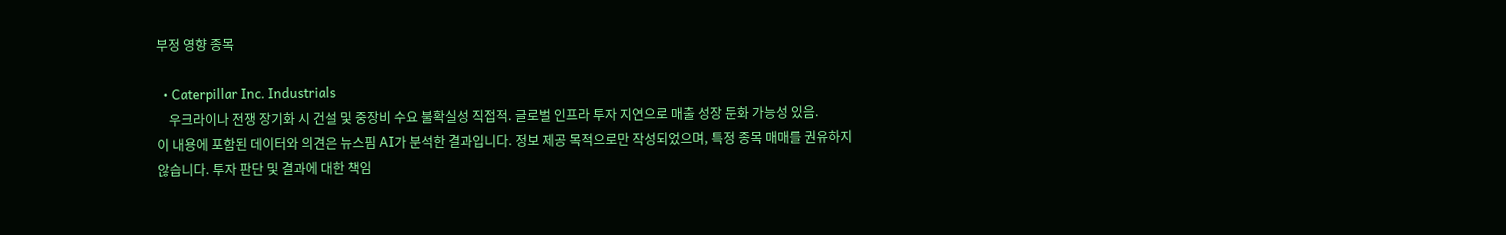부정 영향 종목

  • Caterpillar Inc. Industrials
    우크라이나 전쟁 장기화 시 건설 및 중장비 수요 불확실성 직접적. 글로벌 인프라 투자 지연으로 매출 성장 둔화 가능성 있음.
이 내용에 포함된 데이터와 의견은 뉴스핌 AI가 분석한 결과입니다. 정보 제공 목적으로만 작성되었으며, 특정 종목 매매를 권유하지 않습니다. 투자 판단 및 결과에 대한 책임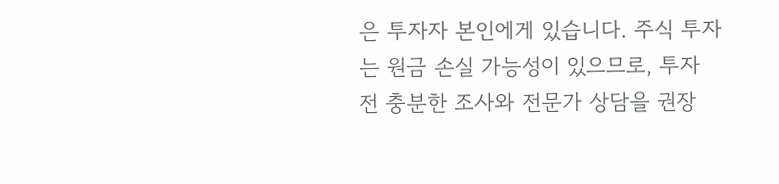은 투자자 본인에게 있습니다. 주식 투자는 원금 손실 가능성이 있으므로, 투자 전 충분한 조사와 전문가 상담을 권장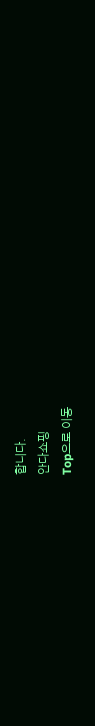합니다.
안다쇼핑
Top으로 이동